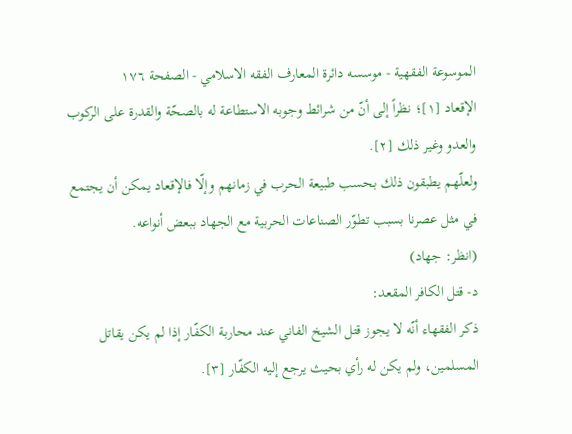الموسوعة الفقهية - موسسه دائرة المعارف الفقه الاسلامي - الصفحة ١٧٦
الإقعاد [١]؛ نظراً إلى أنّ من شرائط وجوبه الاستطاعة له بالصحّة والقدرة على الركوب والعدو وغير ذلك [٢].
ولعلّهم يطبقون ذلك بحسب طبيعة الحرب في زمانهم وإلّا فالإقعاد يمكن أن يجتمع في مثل عصرنا بسبب تطوّر الصناعات الحربية مع الجهاد ببعض أنواعه.
(انظر: جهاد)
د- قتل الكافر المقعد:
ذكر الفقهاء أنّه لا يجوز قتل الشيخ الفاني عند محاربة الكفّار إذا لم يكن يقاتل المسلمين، ولم يكن له رأي بحيث يرجع إليه الكفّار [٣].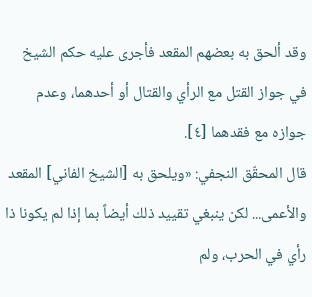وقد ألحق به بعضهم المقعد فأجرى عليه حكم الشيخ في جواز القتل مع الرأي والقتال أو أحدهما، وعدم جوازه مع فقدهما [٤].
قال المحقّق النجفي: «ويلحق به [الشيخ الفاني] المقعد والأعمى... لكن ينبغي تقييد ذلك أيضاً بما إذا لم يكونا ذا رأي في الحرب، ولم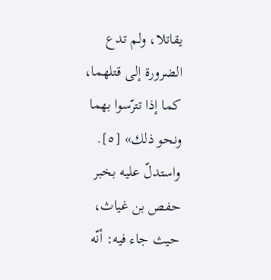يقاتلا، ولم تدع الضرورة إلى قتلهما، كما إذا تترّسوا بهما ونحو ذلك» [٥].
واستدلّ عليه بخبر حفص بن غياث، حيث جاء فيه: أنّه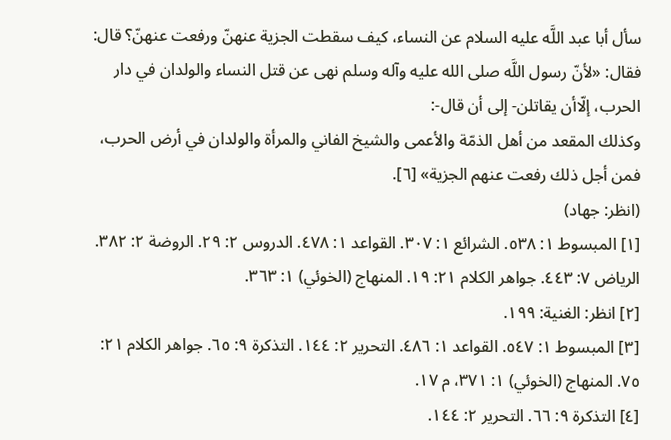سأل أبا عبد اللَّه عليه السلام عن النساء، كيف سقطت الجزية عنهنّ ورفعت عنهنّ؟ قال: فقال: «لأنّ رسول اللَّه صلى الله عليه وآله وسلم نهى عن قتل النساء والولدان في دار الحرب، إلّاأن يقاتلن- إلى أن قال-:
وكذلك المقعد من أهل الذمّة والأعمى والشيخ الفاني والمرأة والولدان في أرض الحرب، فمن أجل ذلك رفعت عنهم الجزية» [٦].
(انظر: جهاد)
[١] المبسوط ١: ٥٣٨. الشرائع ١: ٣٠٧. القواعد ١: ٤٧٨. الدروس ٢: ٢٩. الروضة ٢: ٣٨٢. الرياض ٧: ٤٤٣. جواهر الكلام ٢١: ١٩. المنهاج (الخوئي) ١: ٣٦٣.
[٢] انظر: الغنية: ١٩٩.
[٣] المبسوط ١: ٥٤٧. القواعد ١: ٤٨٦. التحرير ٢: ١٤٤. التذكرة ٩: ٦٥. جواهر الكلام ٢١: ٧٥. المنهاج (الخوئي) ١: ٣٧١، م ١٧.
[٤] التذكرة ٩: ٦٦. التحرير ٢: ١٤٤.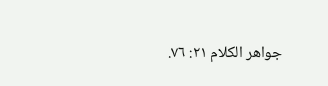جواهر الكلام ٢١: ٧٦.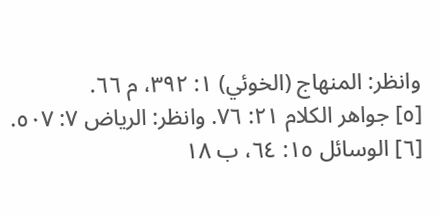وانظر: المنهاج (الخوئي) ١: ٣٩٢، م ٦٦.
[٥] جواهر الكلام ٢١: ٧٦. وانظر: الرياض ٧: ٥٠٧.
[٦] الوسائل ١٥: ٦٤، ب ١٨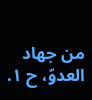من جهاد العدوّ، ح ١.